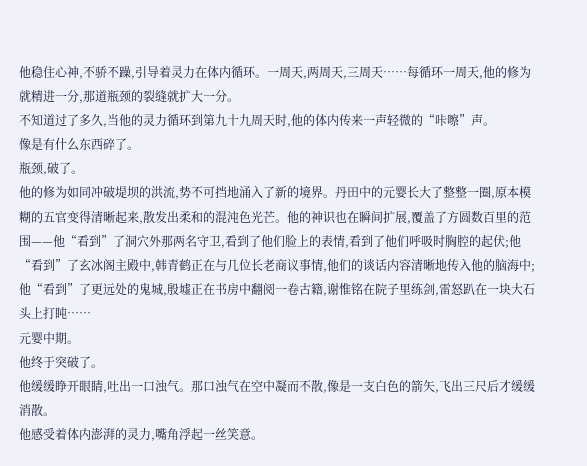他稳住心神,不骄不躁,引导着灵力在体内循环。一周天,两周天,三周天……每循环一周天,他的修为就精进一分,那道瓶颈的裂缝就扩大一分。
不知道过了多久,当他的灵力循环到第九十九周天时,他的体内传来一声轻微的“咔嚓”声。
像是有什么东西碎了。
瓶颈,破了。
他的修为如同冲破堤坝的洪流,势不可挡地涌入了新的境界。丹田中的元婴长大了整整一圈,原本模糊的五官变得清晰起来,散发出柔和的混沌色光芒。他的神识也在瞬间扩展,覆盖了方圆数百里的范围——他“看到”了洞穴外那两名守卫,看到了他们脸上的表情,看到了他们呼吸时胸腔的起伏;他“看到”了玄冰阁主殿中,韩青鹤正在与几位长老商议事情,他们的谈话内容清晰地传入他的脑海中;他“看到”了更远处的鬼城,殷墟正在书房中翻阅一卷古籍,谢惟铭在院子里练剑,雷怒趴在一块大石头上打盹……
元婴中期。
他终于突破了。
他缓缓睁开眼睛,吐出一口浊气。那口浊气在空中凝而不散,像是一支白色的箭矢,飞出三尺后才缓缓消散。
他感受着体内澎湃的灵力,嘴角浮起一丝笑意。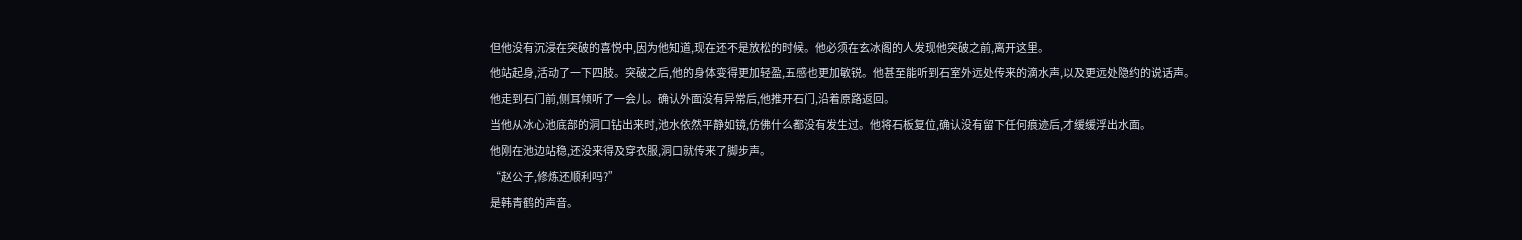但他没有沉浸在突破的喜悦中,因为他知道,现在还不是放松的时候。他必须在玄冰阁的人发现他突破之前,离开这里。
他站起身,活动了一下四肢。突破之后,他的身体变得更加轻盈,五感也更加敏锐。他甚至能听到石室外远处传来的滴水声,以及更远处隐约的说话声。
他走到石门前,侧耳倾听了一会儿。确认外面没有异常后,他推开石门,沿着原路返回。
当他从冰心池底部的洞口钻出来时,池水依然平静如镜,仿佛什么都没有发生过。他将石板复位,确认没有留下任何痕迹后,才缓缓浮出水面。
他刚在池边站稳,还没来得及穿衣服,洞口就传来了脚步声。
“赵公子,修炼还顺利吗?”
是韩青鹤的声音。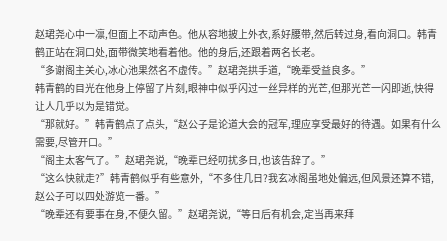赵珺尧心中一凛,但面上不动声色。他从容地披上外衣,系好腰带,然后转过身,看向洞口。韩青鹤正站在洞口处,面带微笑地看着他。他的身后,还跟着两名长老。
“多谢阁主关心,冰心池果然名不虚传。”赵珺尧拱手道,“晚辈受益良多。”
韩青鹤的目光在他身上停留了片刻,眼神中似乎闪过一丝异样的光芒,但那光芒一闪即逝,快得让人几乎以为是错觉。
“那就好。”韩青鹤点了点头,“赵公子是论道大会的冠军,理应享受最好的待遇。如果有什么需要,尽管开口。”
“阁主太客气了。”赵珺尧说,“晚辈已经叨扰多日,也该告辞了。”
“这么快就走?”韩青鹤似乎有些意外,“不多住几日?我玄冰阁虽地处偏远,但风景还算不错,赵公子可以四处游览一番。”
“晚辈还有要事在身,不便久留。”赵珺尧说,“等日后有机会,定当再来拜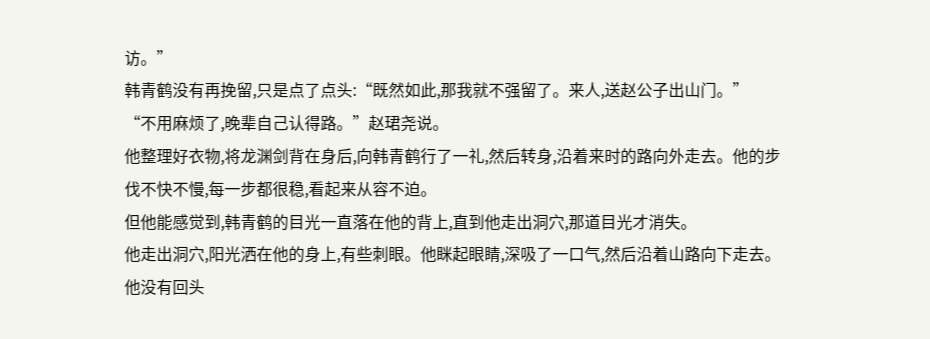访。”
韩青鹤没有再挽留,只是点了点头:“既然如此,那我就不强留了。来人,送赵公子出山门。”
“不用麻烦了,晚辈自己认得路。”赵珺尧说。
他整理好衣物,将龙渊剑背在身后,向韩青鹤行了一礼,然后转身,沿着来时的路向外走去。他的步伐不快不慢,每一步都很稳,看起来从容不迫。
但他能感觉到,韩青鹤的目光一直落在他的背上,直到他走出洞穴,那道目光才消失。
他走出洞穴,阳光洒在他的身上,有些刺眼。他眯起眼睛,深吸了一口气,然后沿着山路向下走去。
他没有回头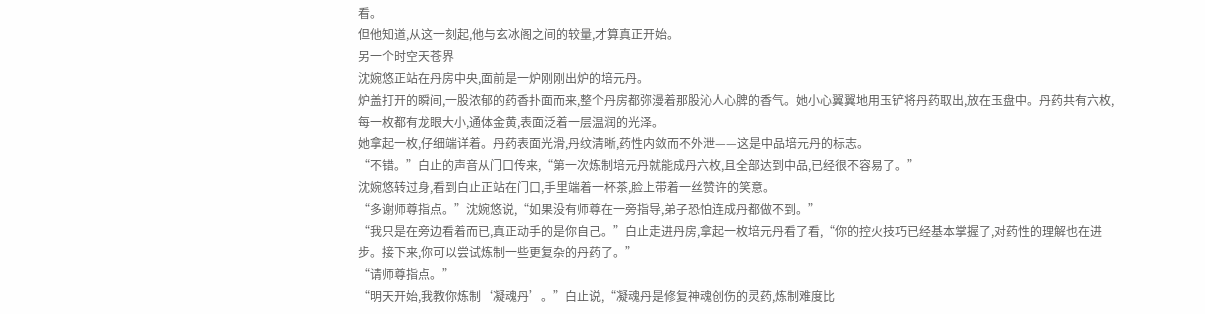看。
但他知道,从这一刻起,他与玄冰阁之间的较量,才算真正开始。
另一个时空天苍界
沈婉悠正站在丹房中央,面前是一炉刚刚出炉的培元丹。
炉盖打开的瞬间,一股浓郁的药香扑面而来,整个丹房都弥漫着那股沁人心脾的香气。她小心翼翼地用玉铲将丹药取出,放在玉盘中。丹药共有六枚,每一枚都有龙眼大小,通体金黄,表面泛着一层温润的光泽。
她拿起一枚,仔细端详着。丹药表面光滑,丹纹清晰,药性内敛而不外泄——这是中品培元丹的标志。
“不错。”白止的声音从门口传来,“第一次炼制培元丹就能成丹六枚,且全部达到中品,已经很不容易了。”
沈婉悠转过身,看到白止正站在门口,手里端着一杯茶,脸上带着一丝赞许的笑意。
“多谢师尊指点。”沈婉悠说,“如果没有师尊在一旁指导,弟子恐怕连成丹都做不到。”
“我只是在旁边看着而已,真正动手的是你自己。”白止走进丹房,拿起一枚培元丹看了看,“你的控火技巧已经基本掌握了,对药性的理解也在进步。接下来,你可以尝试炼制一些更复杂的丹药了。”
“请师尊指点。”
“明天开始,我教你炼制‘凝魂丹’。”白止说,“凝魂丹是修复神魂创伤的灵药,炼制难度比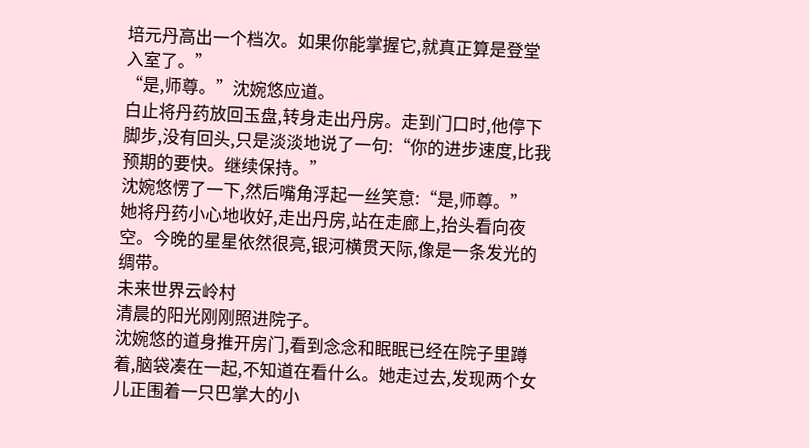培元丹高出一个档次。如果你能掌握它,就真正算是登堂入室了。”
“是,师尊。”沈婉悠应道。
白止将丹药放回玉盘,转身走出丹房。走到门口时,他停下脚步,没有回头,只是淡淡地说了一句:“你的进步速度,比我预期的要快。继续保持。”
沈婉悠愣了一下,然后嘴角浮起一丝笑意:“是,师尊。”
她将丹药小心地收好,走出丹房,站在走廊上,抬头看向夜空。今晚的星星依然很亮,银河横贯天际,像是一条发光的绸带。
未来世界云岭村
清晨的阳光刚刚照进院子。
沈婉悠的道身推开房门,看到念念和眠眠已经在院子里蹲着,脑袋凑在一起,不知道在看什么。她走过去,发现两个女儿正围着一只巴掌大的小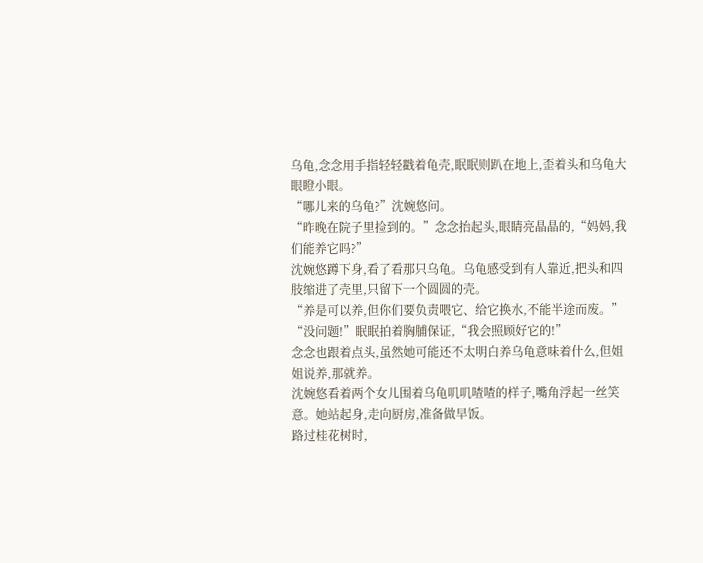乌龟,念念用手指轻轻戳着龟壳,眠眠则趴在地上,歪着头和乌龟大眼瞪小眼。
“哪儿来的乌龟?”沈婉悠问。
“昨晚在院子里捡到的。”念念抬起头,眼睛亮晶晶的,“妈妈,我们能养它吗?”
沈婉悠蹲下身,看了看那只乌龟。乌龟感受到有人靠近,把头和四肢缩进了壳里,只留下一个圆圆的壳。
“养是可以养,但你们要负责喂它、给它换水,不能半途而废。”
“没问题!”眠眠拍着胸脯保证,“我会照顾好它的!”
念念也跟着点头,虽然她可能还不太明白养乌龟意味着什么,但姐姐说养,那就养。
沈婉悠看着两个女儿围着乌龟叽叽喳喳的样子,嘴角浮起一丝笑意。她站起身,走向厨房,准备做早饭。
路过桂花树时,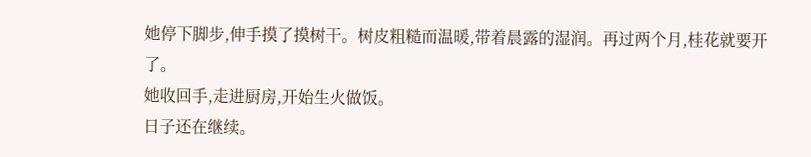她停下脚步,伸手摸了摸树干。树皮粗糙而温暖,带着晨露的湿润。再过两个月,桂花就要开了。
她收回手,走进厨房,开始生火做饭。
日子还在继续。